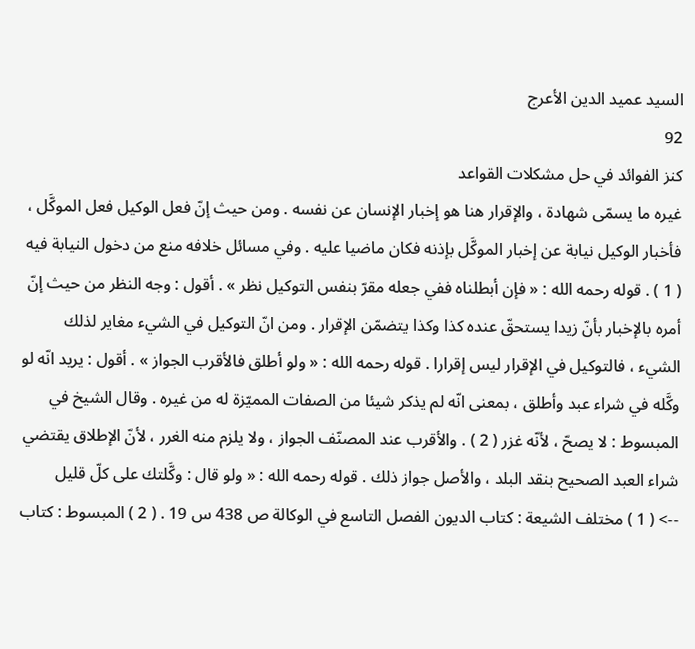السيد عميد الدين الأعرج
92
كنز الفوائد في حل مشكلات القواعد
غيره ما يسمّى شهادة ، والإقرار هنا هو إخبار الإنسان عن نفسه . ومن حيث إنّ فعل الوكيل فعل الموكَّل ، فأخبار الوكيل نيابة عن إخبار الموكَّل بإذنه فكان ماضيا عليه . وفي مسائل خلافه منع من دخول النيابة فيه ( 1 ) . قوله رحمه الله : « فإن أبطلناه ففي جعله مقرّ بنفس التوكيل نظر » . أقول : وجه النظر من حيث إنّ أمره بالإخبار بأنّ زيدا يستحقّ عنده كذا وكذا يتضمّن الإقرار . ومن انّ التوكيل في الشيء مغاير لذلك الشيء ، فالتوكيل في الإقرار ليس إقرارا . قوله رحمه الله : « ولو أطلق فالأقرب الجواز » . أقول : يريد انّه لو وكَّله في شراء عبد وأطلق ، بمعنى انّه لم يذكر شيئا من الصفات المميّزة له من غيره . وقال الشيخ في المبسوط : لا يصحّ ، لأنّه غزر ( 2 ) . والأقرب عند المصنّف الجواز ، ولا يلزم منه الغرر ، لأنّ الإطلاق يقتضي شراء العبد الصحيح بنقد البلد ، والأصل جواز ذلك . قوله رحمه الله : « ولو قال : وكَّلتك على كلّ قليل
--> ( 1 ) مختلف الشيعة : كتاب الديون الفصل التاسع في الوكالة ص 438 س 19 . ( 2 ) المبسوط : كتاب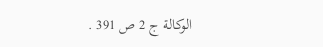الوكالة ج 2 ص 391 .